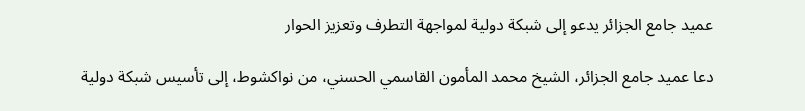عميد جامع الجزائر يدعو إلى شبكة دولية لمواجهة التطرف وتعزيز الحوار

دعا عميد جامع الجزائر، الشيخ محمد المأمون القاسمي الحسني، من نواكشوط، إلى تأسيس شبكة دولية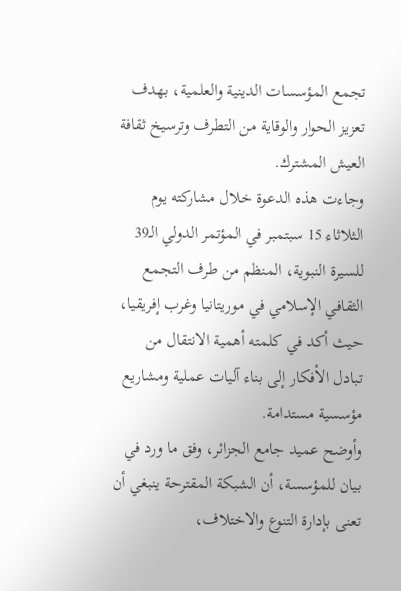تجمع المؤسسات الدينية والعلمية، بهدف تعزيز الحوار والوقاية من التطرف وترسيخ ثقافة العيش المشترك.
وجاءت هذه الدعوة خلال مشاركته يوم الثلاثاء 15 سبتمبر في المؤتمر الدولي الـ39 للسيرة النبوية، المنظم من طرف التجمع الثقافي الإسلامي في موريتانيا وغرب إفريقيا، حيث أكد في كلمته أهمية الانتقال من تبادل الأفكار إلى بناء آليات عملية ومشاريع مؤسسية مستدامة.
وأوضح عميد جامع الجزائر، وفق ما ورد في بيان للمؤسسة، أن الشبكة المقترحة ينبغي أن تعنى بإدارة التنوع والاختلاف،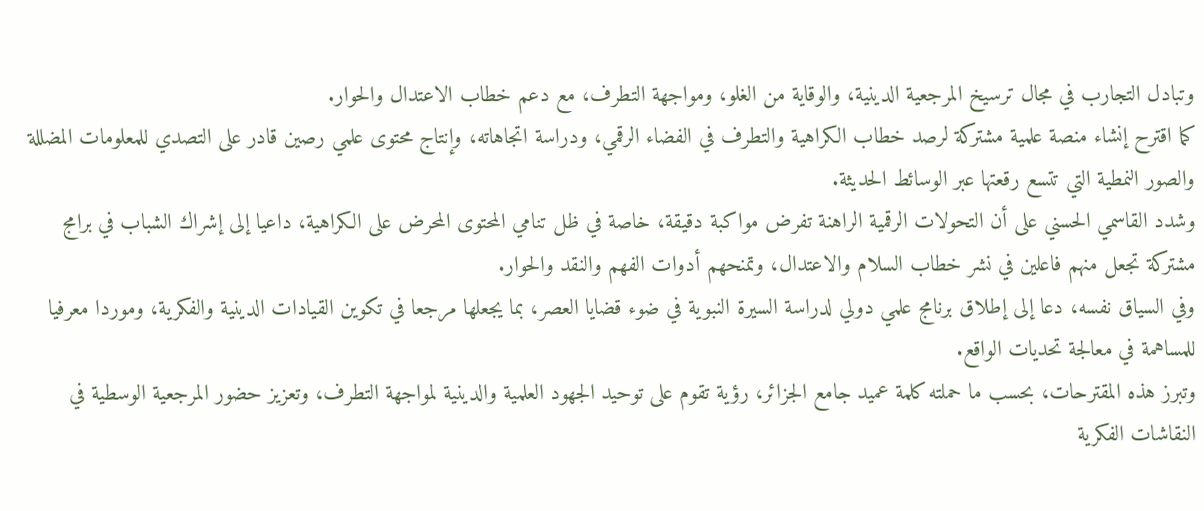وتبادل التجارب في مجال ترسيخ المرجعية الدينية، والوقاية من الغلو، ومواجهة التطرف، مع دعم خطاب الاعتدال والحوار.
كما اقترح إنشاء منصة علمية مشتركة لرصد خطاب الكراهية والتطرف في الفضاء الرقمي، ودراسة اتجاهاته، وإنتاج محتوى علمي رصين قادر على التصدي للمعلومات المضللة والصور النمطية التي تتسع رقعتها عبر الوسائط الحديثة.
وشدد القاسمي الحسني على أن التحولات الرقمية الراهنة تفرض مواكبة دقيقة، خاصة في ظل تنامي المحتوى المحرض على الكراهية، داعيا إلى إشراك الشباب في برامج مشتركة تجعل منهم فاعلين في نشر خطاب السلام والاعتدال، وتمنحهم أدوات الفهم والنقد والحوار.
وفي السياق نفسه، دعا إلى إطلاق برنامج علمي دولي لدراسة السيرة النبوية في ضوء قضايا العصر، بما يجعلها مرجعا في تكوين القيادات الدينية والفكرية، وموردا معرفيا للمساهمة في معالجة تحديات الواقع.
وتبرز هذه المقترحات، بحسب ما حملته كلمة عميد جامع الجزائر، رؤية تقوم على توحيد الجهود العلمية والدينية لمواجهة التطرف، وتعزيز حضور المرجعية الوسطية في النقاشات الفكرية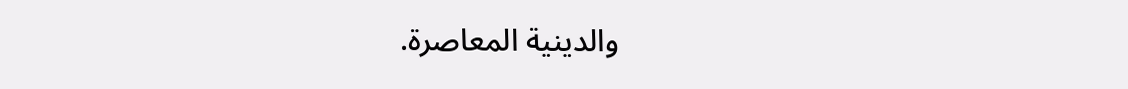والدينية المعاصرة.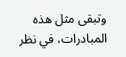وتبقى مثل هذه المبادرات، في نظر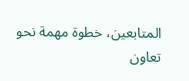المتابعين، خطوة مهمة نحو تعاون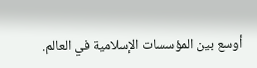أوسع بين المؤسسات الإسلامية في العالم.